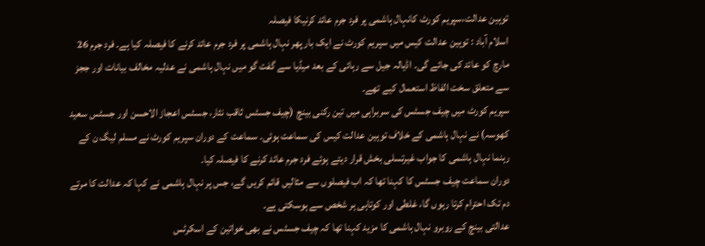توہین عدالت،سپریم کورٹ کانہال ہاشمی پر فرد جرم عائد کرنیکا فیصلہ
اسلام آباد : توہین عدالت کیس میں سپریم کورٹ نے ایک بار پھر نہال ہاشمی پر فرد جرم عائد کرنے کا فیصلہ کیا ہے۔ فرد جرم 26 مارچ کو عائد کی جائے گی۔ اڈیالہ جیل سے رہائی کے بعد میڈیا سے گفت گو میں نہال ہاشمی نے عدلیہ مخالف بیانات اور ججز سے متعلق سخت الفاظ استعمال کیے تھے۔
سپریم کورٹ میں چیف جسٹس کی سربراہی میں تین رکنی بینچ (چیف جسٹس ثاقب نثار، جسٹس اعجاز الاحسن اور جسٹس سعید کھوسہ) نے نہال ہاشمی کے خلاف توہین عدالت کیس کی سماعت ہوئی۔ سماعت کے دوران سپریم کورٹ نے مسلم لیگ ن کے رہنما نہال ہاشمی کا جواب غیرتسلی بخش قرار دیتے ہوئے فرد جرم عائد کرنے کا فیصلہ کیا۔
دوران سماعت چیف جسٹس کا کہنا تھا کہ اب فیصلوں سے مثالیں قائم کریں گے، جس پر نہال ہاشمی نے کہا کہ عدالت کا مرتے دم تک احترام کرتا رہوں گا، غلطی اور کوتاہی ہر شخص سے ہوسکتی ہے۔
عدالتی بینچ کے روبرو نہال ہاشمی کا مزید کہنا تھا کہ چیف جسٹس نے بھی خواتین کے اسکرٹس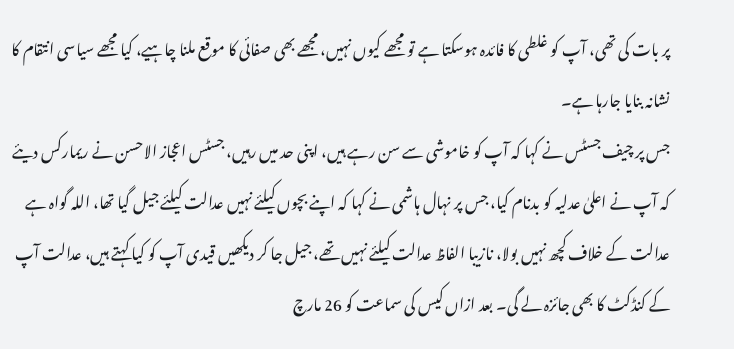پر بات کی تھی، آپ کو غلطی کا فائدہ ہوسکتا ہے تو مجھے کیوں نہیں، مجھے بھی صفائی کا موقع ملنا چاہیے، کیا مجھے سیاسی انتقام کا نشانہ بنایا جارہا ہے۔
جس پر چیف جسٹس نے کہا کہ آپ کو خاموشی سے سن رہے ہیں، اپنی حد میں رہیں، جسٹس اعجاز الاحسن نے ریمارکس دیئے کہ آپ نے اعلیٰ عدلیہ کو بدنام کیا، جس پر نہال ہاشمی نے کہا کہ اپنے بچوں کیلئے نہیں عدالت کیلئے جیل گیا تھا، اللہ گواہ ہے عدالت کے خلاف کچھ نہیں بولا، نازیبا الفاظ عدالت کیلئے نہیں تھے، جیل جا کر دیکھیں قیدی آپ کو کیا کہتے ہیں، عدالت آپ کے کنڈکٹ کا بھی جائزہ لے گی۔ بعد ازاں کیس کی سماعت کو 26 مارچ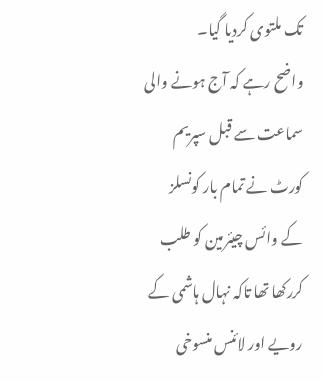تک ملتوی کردیا گیا۔
واضح رہے کہ آج ہونے والی سماعت سے قبل سپریم کورٹ نے تمام بار کونسلز کے وائس چیئرمین کو طلب کررکھا تھا تاکہ نہال ہاشمی کے رویے اور لائنس منسوخی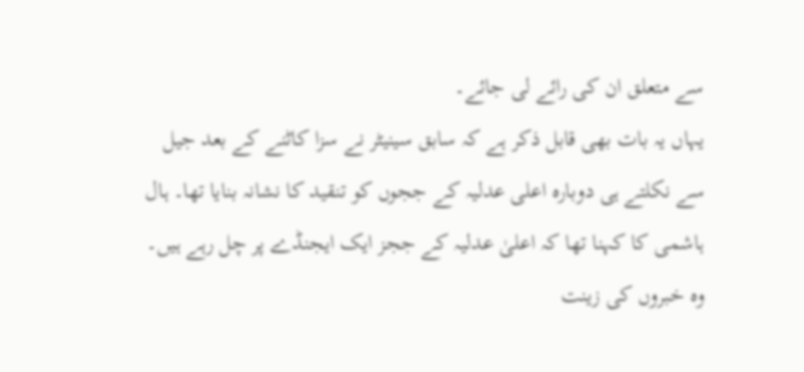سے متعلق ان کی رائے لی جائے۔
یہاں یہ بات بھی قابل ذکر ہے کہ سابق سینیٹر نے سزا کاٹنے کے بعد جیل سے نکلتے ہی دوبارہ اعلی عدلیہ کے ججوں کو تنقید کا نشانہ بنایا تھا۔ ہال ہاشمی کا کہنا تھا کہ اعلیٰ عدلیہ کے ججز ایک ایجنڈے پر چل رہے ہیں۔ وہ خبروں کی زینت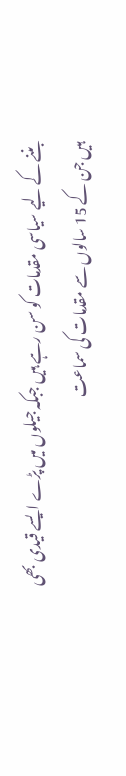بننے کے لیے سیاسی مقدمات کو سن رہے ہیں جبکہ جیلوں میں پڑے ایسے قیدی بھی ہیں جن کے 15 سالوں سے مقدمات کی سماعت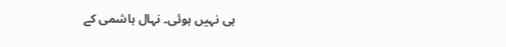ہی نہیں ہوئی۔ نہال ہاشمی کے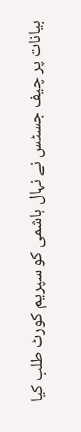بیانات پر چیف جسٹس نے نہال ہاشمی کو سپریم کورٹ طلب کیا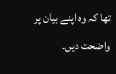تھا کہ وہ اپنے بیان پر واضحت دیں۔